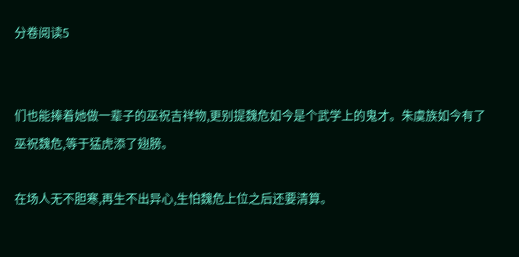分卷阅读5


们也能捧着她做一辈子的巫祝吉祥物,更别提魏危如今是个武学上的鬼才。朱虞族如今有了巫祝魏危,等于猛虎添了翅膀。

在场人无不胆寒,再生不出异心,生怕魏危上位之后还要清算。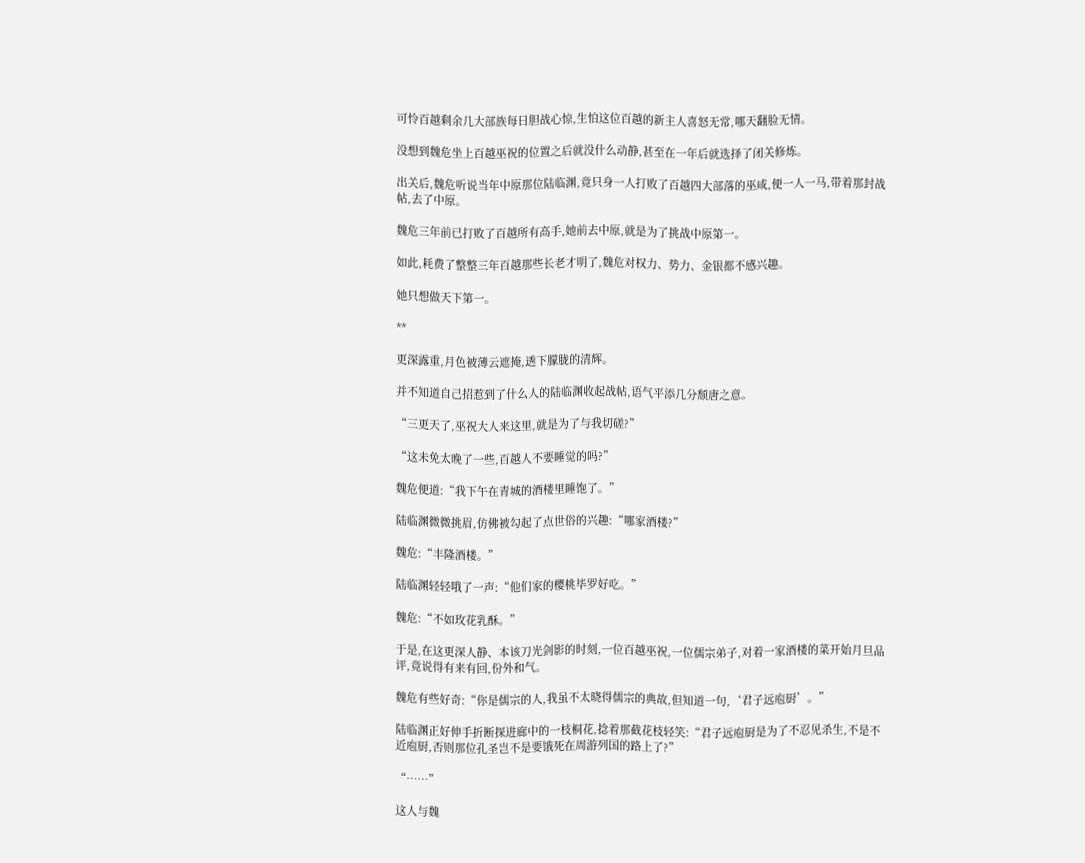可怜百越剩余几大部族每日胆战心惊,生怕这位百越的新主人喜怒无常,哪天翻脸无情。

没想到魏危坐上百越巫祝的位置之后就没什么动静,甚至在一年后就选择了闭关修炼。

出关后,魏危听说当年中原那位陆临渊,竟只身一人打败了百越四大部落的巫咸,便一人一马,带着那封战帖,去了中原。

魏危三年前已打败了百越所有高手,她前去中原,就是为了挑战中原第一。

如此,耗费了整整三年百越那些长老才明了,魏危对权力、势力、金银都不感兴趣。

她只想做天下第一。

**

更深露重,月色被薄云遮掩,透下朦胧的清辉。

并不知道自己招惹到了什么人的陆临渊收起战帖,语气平添几分颓唐之意。

“三更天了,巫祝大人来这里,就是为了与我切磋?”

“这未免太晚了一些,百越人不要睡觉的吗?”

魏危便道:“我下午在青城的酒楼里睡饱了。”

陆临渊微微挑眉,仿佛被勾起了点世俗的兴趣:“哪家酒楼?”

魏危:“丰隆酒楼。”

陆临渊轻轻哦了一声:“他们家的樱桃毕罗好吃。”

魏危:“不如玫花乳酥。”

于是,在这更深人静、本该刀光剑影的时刻,一位百越巫祝,一位儒宗弟子,对着一家酒楼的菜开始月旦品评,竟说得有来有回,份外和气。

魏危有些好奇:“你是儒宗的人,我虽不太晓得儒宗的典故,但知道一句,‘君子远庖厨’。”

陆临渊正好伸手折断探进廊中的一枝桐花,捻着那截花枝轻笑:“君子远庖厨是为了不忍见杀生,不是不近庖厨,否则那位孔圣岂不是要饿死在周游列国的路上了?”

“……”

这人与魏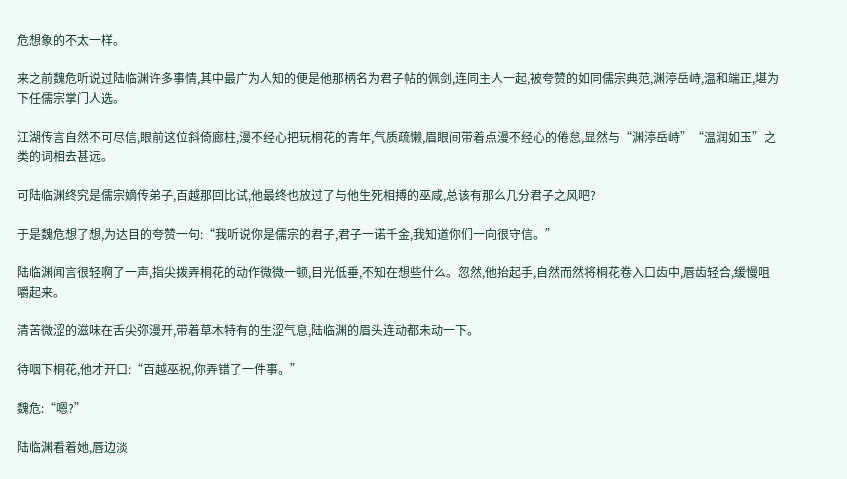危想象的不太一样。

来之前魏危听说过陆临渊许多事情,其中最广为人知的便是他那柄名为君子帖的佩剑,连同主人一起,被夸赞的如同儒宗典范,渊渟岳峙,温和端正,堪为下任儒宗掌门人选。

江湖传言自然不可尽信,眼前这位斜倚廊柱,漫不经心把玩桐花的青年,气质疏懒,眉眼间带着点漫不经心的倦怠,显然与“渊渟岳峙”“温润如玉”之类的词相去甚远。

可陆临渊终究是儒宗嫡传弟子,百越那回比试,他最终也放过了与他生死相搏的巫咸,总该有那么几分君子之风吧?

于是魏危想了想,为达目的夸赞一句:“我听说你是儒宗的君子,君子一诺千金,我知道你们一向很守信。”

陆临渊闻言很轻啊了一声,指尖拨弄桐花的动作微微一顿,目光低垂,不知在想些什么。忽然,他抬起手,自然而然将桐花卷入口齿中,唇齿轻合,缓慢咀嚼起来。

清苦微涩的滋味在舌尖弥漫开,带着草木特有的生涩气息,陆临渊的眉头连动都未动一下。

待咽下桐花,他才开口:“百越巫祝,你弄错了一件事。”

魏危:“嗯?”

陆临渊看着她,唇边淡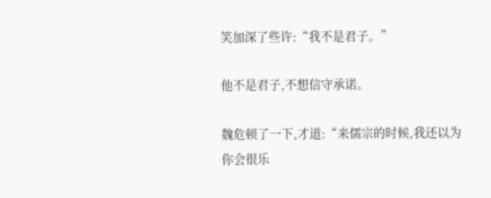笑加深了些许:“我不是君子。”

他不是君子,不想信守承诺。

魏危顿了一下,才道:“来儒宗的时候,我还以为你会很乐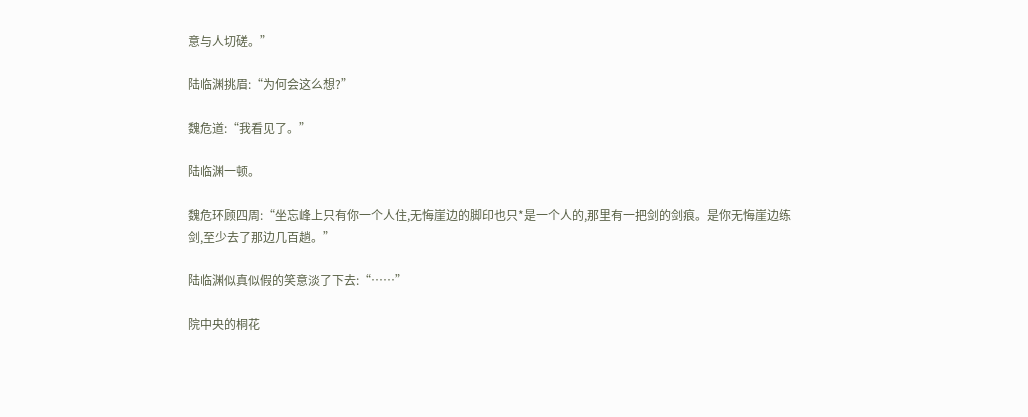意与人切磋。”

陆临渊挑眉:“为何会这么想?”

魏危道:“我看见了。”

陆临渊一顿。

魏危环顾四周:“坐忘峰上只有你一个人住,无悔崖边的脚印也只*是一个人的,那里有一把剑的剑痕。是你无悔崖边练剑,至少去了那边几百趟。”

陆临渊似真似假的笑意淡了下去:“……”

院中央的桐花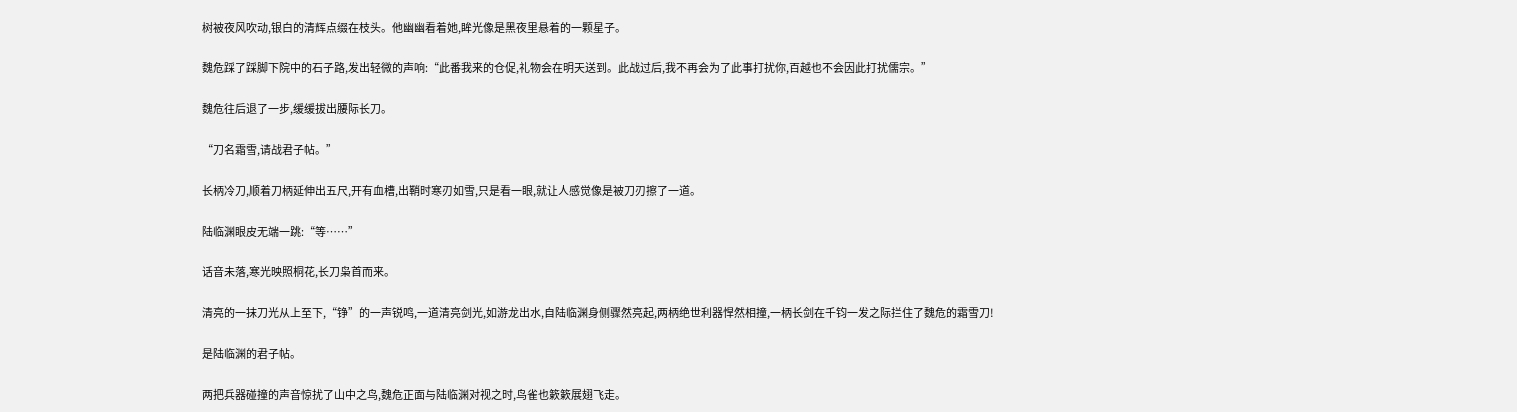树被夜风吹动,银白的清辉点缀在枝头。他幽幽看着她,眸光像是黑夜里悬着的一颗星子。

魏危踩了踩脚下院中的石子路,发出轻微的声响:“此番我来的仓促,礼物会在明天送到。此战过后,我不再会为了此事打扰你,百越也不会因此打扰儒宗。”

魏危往后退了一步,缓缓拔出腰际长刀。

“刀名霜雪,请战君子帖。”

长柄冷刀,顺着刀柄延伸出五尺,开有血槽,出鞘时寒刃如雪,只是看一眼,就让人感觉像是被刀刃擦了一道。

陆临渊眼皮无端一跳:“等……”

话音未落,寒光映照桐花,长刀枭首而来。

清亮的一抹刀光从上至下,“铮”的一声锐鸣,一道清亮剑光,如游龙出水,自陆临渊身侧骤然亮起,两柄绝世利器悍然相撞,一柄长剑在千钧一发之际拦住了魏危的霜雪刀!

是陆临渊的君子帖。

两把兵器碰撞的声音惊扰了山中之鸟,魏危正面与陆临渊对视之时,鸟雀也簌簌展翅飞走。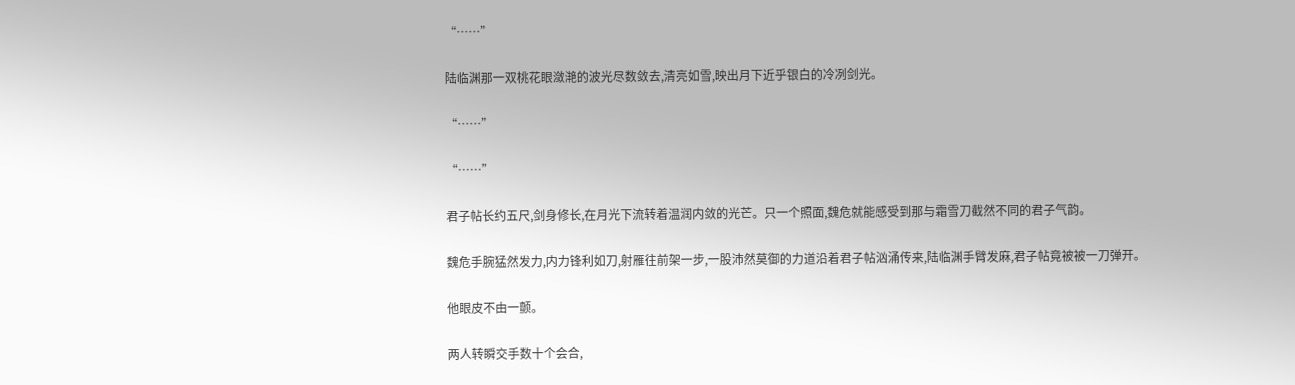“……”

陆临渊那一双桃花眼潋滟的波光尽数敛去,清亮如雪,映出月下近乎银白的冷冽剑光。

“……”

“……”

君子帖长约五尺,剑身修长,在月光下流转着温润内敛的光芒。只一个照面,魏危就能感受到那与霜雪刀截然不同的君子气韵。

魏危手腕猛然发力,内力锋利如刀,射雁往前架一步,一股沛然莫御的力道沿着君子帖汹涌传来,陆临渊手臂发麻,君子帖竟被被一刀弹开。

他眼皮不由一颤。

两人转瞬交手数十个会合,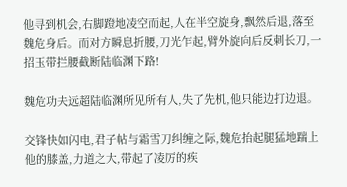他寻到机会,右脚蹬地凌空而起,人在半空旋身,飘然后退,落至魏危身后。而对方瞬息折腰,刀光乍起,臂外旋向后反刺长刀,一招玉带拦腰截断陆临渊下路!

魏危功夫远超陆临渊所见所有人,失了先机,他只能边打边退。

交锋快如闪电,君子帖与霜雪刀纠缠之际,魏危抬起腿猛地踹上他的膝盖,力道之大,带起了凌厉的疾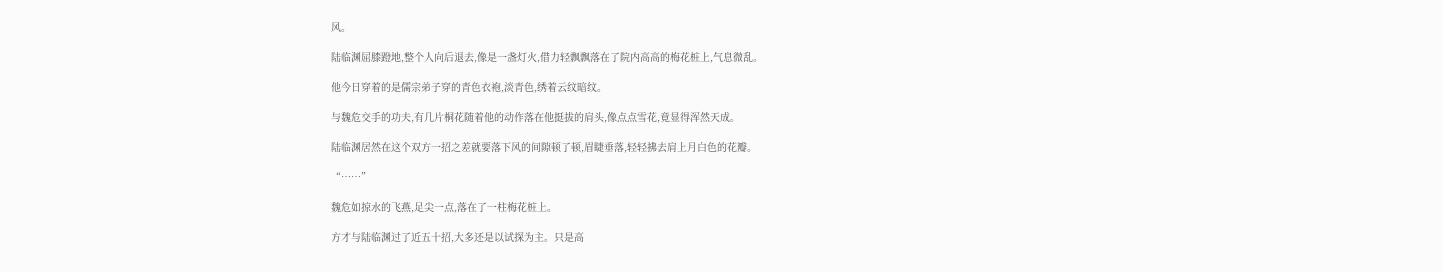风。

陆临渊屈膝蹬地,整个人向后退去,像是一盏灯火,借力轻飘飘落在了院内高高的梅花桩上,气息微乱。

他今日穿着的是儒宗弟子穿的青色衣袍,淡青色,绣着云纹暗纹。

与魏危交手的功夫,有几片桐花随着他的动作落在他挺拔的肩头,像点点雪花,竟显得浑然天成。

陆临渊居然在这个双方一招之差就要落下风的间隙顿了顿,眉睫垂落,轻轻拂去肩上月白色的花瓣。

“……”

魏危如掠水的飞燕,足尖一点,落在了一柱梅花桩上。

方才与陆临渊过了近五十招,大多还是以试探为主。只是高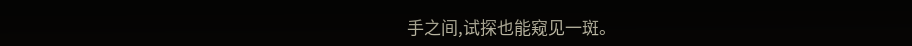手之间,试探也能窥见一斑。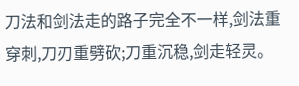刀法和剑法走的路子完全不一样,剑法重穿刺,刀刃重劈砍;刀重沉稳,剑走轻灵。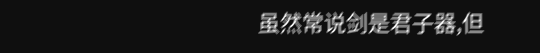虽然常说剑是君子器,但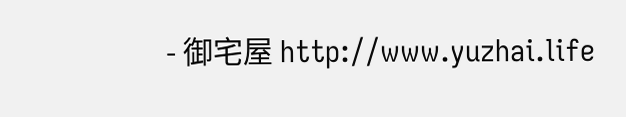- 御宅屋 http://www.yuzhai.life